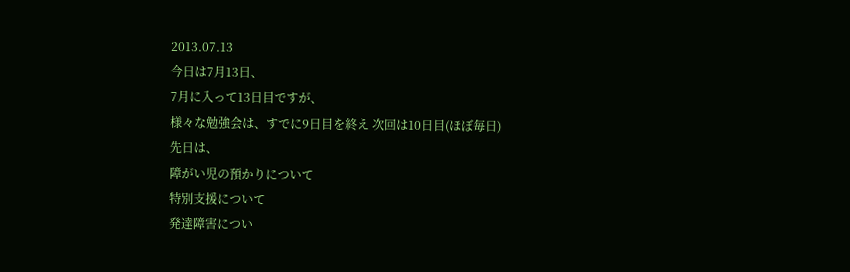2013.07.13
今日は7月13日、
7月に入って13日目ですが、
様々な勉強会は、すでに9日目を終え 次回は10日目(ほぼ毎日)
先日は、
障がい児の預かりについて
特別支援について
発達障害につい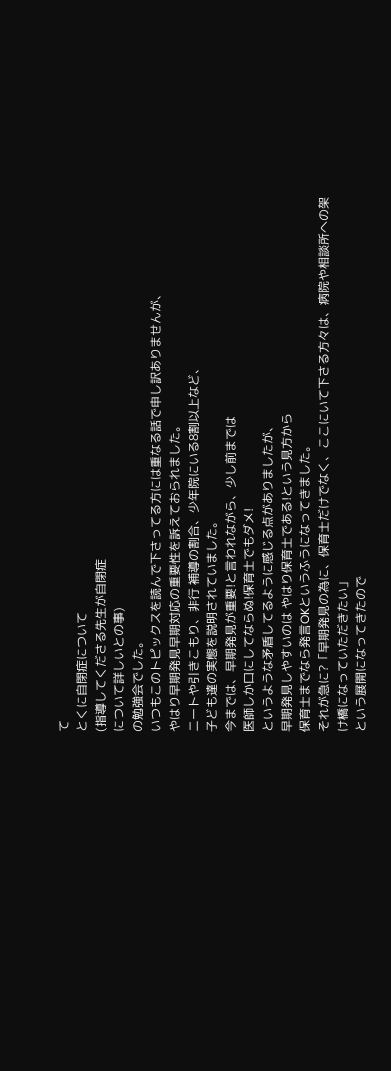て
とくに自閉症について
(指導してくださる先生が自閉症
について詳しいとの事)
の勉強会でした。
いつもこのトピックスを読んで下さってる方には重なる話で申し訳ありませんが、
やはり早期発見早期対応の重要性を訴えておられました。
ニートや引きこもり、非行 補導の割合、少年院にいる8割以上など、
子ども達の実態を説明されていました。
今までは、早期発見が重要!と言われながら、少し前までは
医師しか口にしてならぬ!保育士でもダメ!
というような矛盾してるように感じる点がありましたが、
早期発見しやすいのは やはり保育士である!という見方から
保育士までなら発言OKというふうになってきました。
それが急に?「早期発見の為に、保育士だけでなく、ここにいて下さる方々は、病院や相談所への架け橋になっていただきたい」
という展開になってきたので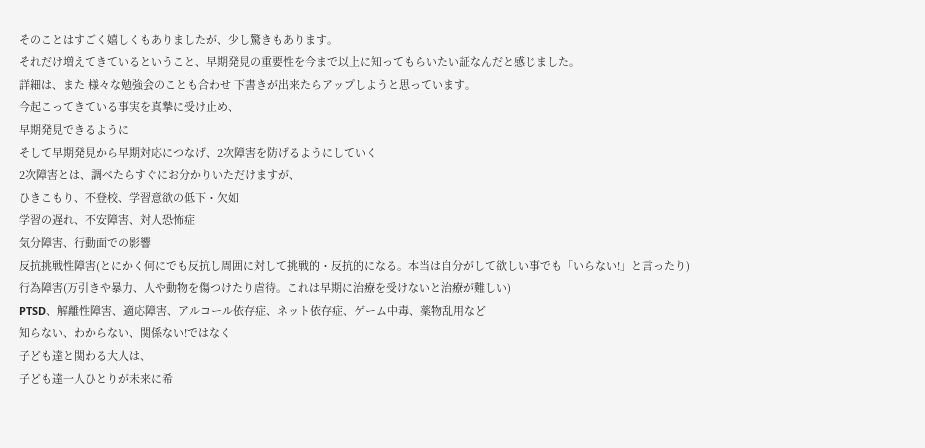そのことはすごく嬉しくもありましたが、少し驚きもあります。
それだけ増えてきているということ、早期発見の重要性を今まで以上に知ってもらいたい証なんだと感じました。
詳細は、また 様々な勉強会のことも合わせ 下書きが出来たらアップしようと思っています。
今起こってきている事実を真摯に受け止め、
早期発見できるように
そして早期発見から早期対応につなげ、2次障害を防げるようにしていく
2次障害とは、調べたらすぐにお分かりいただけますが、
ひきこもり、不登校、学習意欲の低下・欠如
学習の遅れ、不安障害、対人恐怖症
気分障害、行動面での影響
反抗挑戦性障害(とにかく何にでも反抗し周囲に対して挑戦的・反抗的になる。本当は自分がして欲しい事でも「いらない!」と言ったり)
行為障害(万引きや暴力、人や動物を傷つけたり虐待。これは早期に治療を受けないと治療が難しい)
PTSD、解離性障害、適応障害、アルコール依存症、ネット依存症、ゲーム中毒、薬物乱用など
知らない、わからない、関係ない!ではなく
子ども達と関わる大人は、
子ども達一人ひとりが未来に希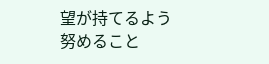望が持てるよう
努めること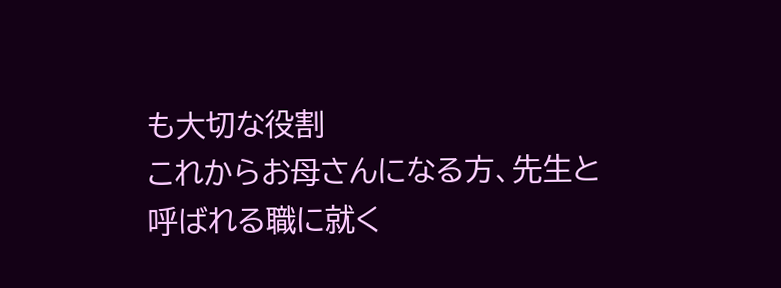も大切な役割
これからお母さんになる方、先生と呼ばれる職に就く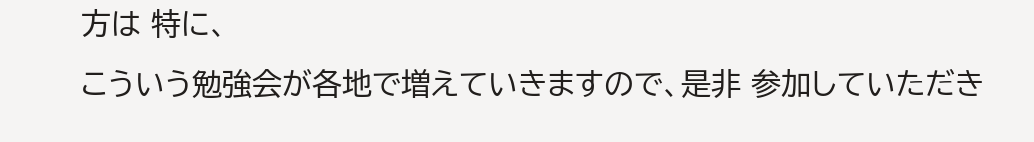方は 特に、
こういう勉強会が各地で増えていきますので、是非 参加していただき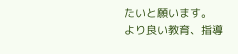たいと願います。
より良い教育、指導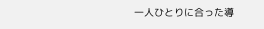一人ひとりに合った導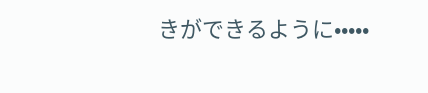きができるように•••••